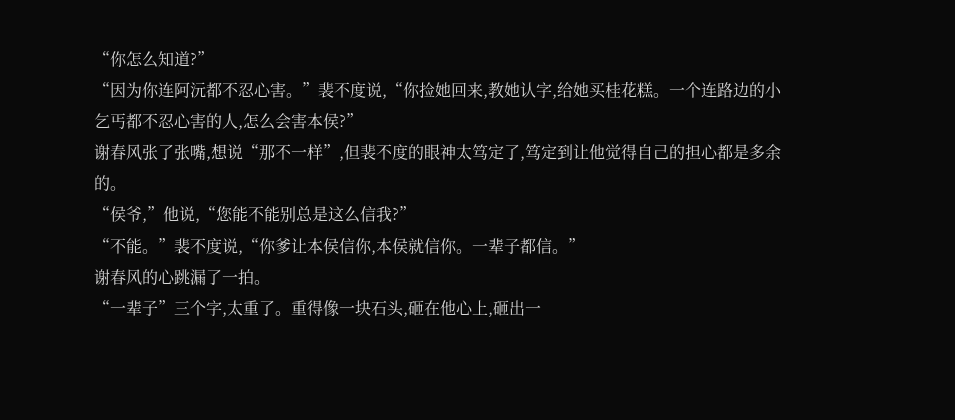“你怎么知道?”
“因为你连阿沅都不忍心害。”裴不度说,“你捡她回来,教她认字,给她买桂花糕。一个连路边的小乞丐都不忍心害的人,怎么会害本侯?”
谢春风张了张嘴,想说“那不一样”,但裴不度的眼神太笃定了,笃定到让他觉得自己的担心都是多余的。
“侯爷,”他说,“您能不能别总是这么信我?”
“不能。”裴不度说,“你爹让本侯信你,本侯就信你。一辈子都信。”
谢春风的心跳漏了一拍。
“一辈子”三个字,太重了。重得像一块石头,砸在他心上,砸出一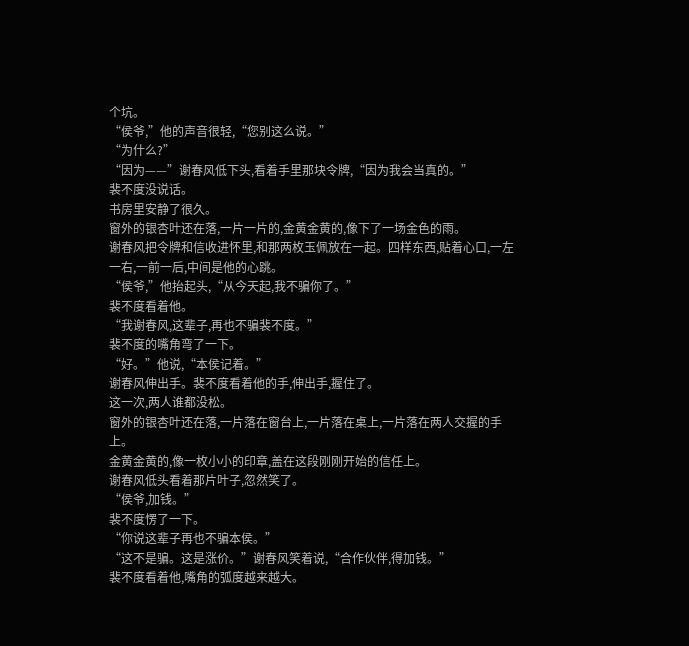个坑。
“侯爷,”他的声音很轻,“您别这么说。”
“为什么?”
“因为——”谢春风低下头,看着手里那块令牌,“因为我会当真的。”
裴不度没说话。
书房里安静了很久。
窗外的银杏叶还在落,一片一片的,金黄金黄的,像下了一场金色的雨。
谢春风把令牌和信收进怀里,和那两枚玉佩放在一起。四样东西,贴着心口,一左一右,一前一后,中间是他的心跳。
“侯爷,”他抬起头,“从今天起,我不骗你了。”
裴不度看着他。
“我谢春风,这辈子,再也不骗裴不度。”
裴不度的嘴角弯了一下。
“好。”他说,“本侯记着。”
谢春风伸出手。裴不度看着他的手,伸出手,握住了。
这一次,两人谁都没松。
窗外的银杏叶还在落,一片落在窗台上,一片落在桌上,一片落在两人交握的手上。
金黄金黄的,像一枚小小的印章,盖在这段刚刚开始的信任上。
谢春风低头看着那片叶子,忽然笑了。
“侯爷,加钱。”
裴不度愣了一下。
“你说这辈子再也不骗本侯。”
“这不是骗。这是涨价。”谢春风笑着说,“合作伙伴,得加钱。”
裴不度看着他,嘴角的弧度越来越大。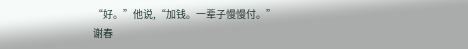“好。”他说,“加钱。一辈子慢慢付。”
谢春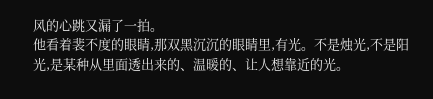风的心跳又漏了一拍。
他看着裴不度的眼睛,那双黑沉沉的眼睛里,有光。不是烛光,不是阳光,是某种从里面透出来的、温暖的、让人想靠近的光。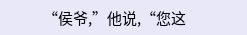“侯爷,”他说,“您这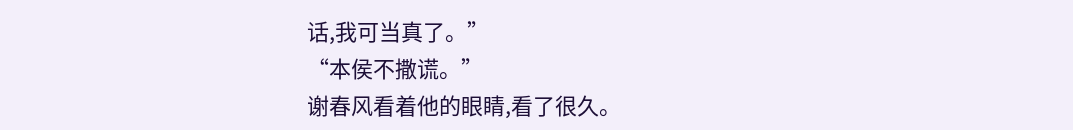话,我可当真了。”
“本侯不撒谎。”
谢春风看着他的眼睛,看了很久。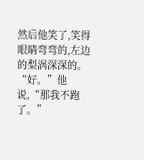然后他笑了,笑得眼睛弯弯的,左边的梨涡深深的。
“好。”他说,“那我不跑了。”